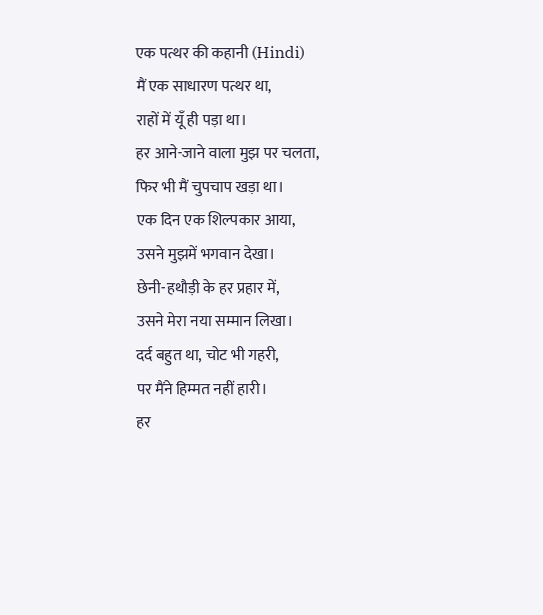एक पत्थर की कहानी (Hindi)
मैं एक साधारण पत्थर था,
राहों में यूँ ही पड़ा था।
हर आने-जाने वाला मुझ पर चलता,
फिर भी मैं चुपचाप खड़ा था।
एक दिन एक शिल्पकार आया,
उसने मुझमें भगवान देखा।
छेनी-हथौड़ी के हर प्रहार में,
उसने मेरा नया सम्मान लिखा।
दर्द बहुत था, चोट भी गहरी,
पर मैंने हिम्मत नहीं हारी।
हर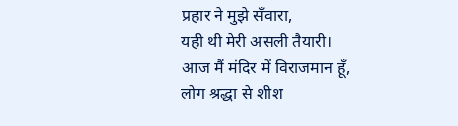प्रहार ने मुझे सँवारा,
यही थी मेरी असली तैयारी।
आज मैं मंदिर में विराजमान हूँ,
लोग श्रद्धा से शीश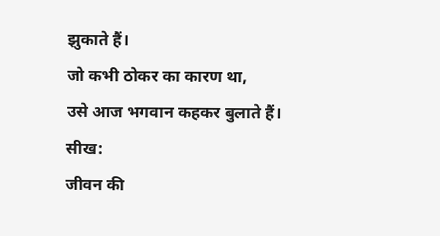झुकाते हैं।
जो कभी ठोकर का कारण था,
उसे आज भगवान कहकर बुलाते हैं।
सीख:
जीवन की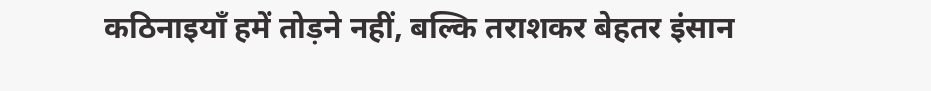कठिनाइयाँ हमें तोड़ने नहीं, बल्कि तराशकर बेहतर इंसान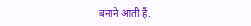बनाने आती हैं.